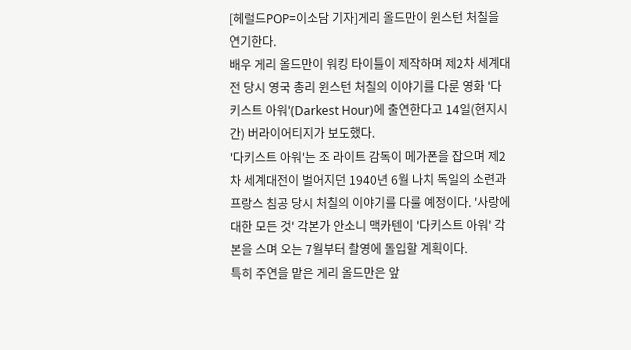[헤럴드POP=이소담 기자]게리 올드만이 윈스턴 처칠을 연기한다.
배우 게리 올드만이 워킹 타이틀이 제작하며 제2차 세계대전 당시 영국 총리 윈스턴 처칠의 이야기를 다룬 영화 '다키스트 아워'(Darkest Hour)에 출연한다고 14일(현지시간) 버라이어티지가 보도했다.
'다키스트 아워'는 조 라이트 감독이 메가폰을 잡으며 제2차 세계대전이 벌어지던 1940년 6월 나치 독일의 소련과 프랑스 침공 당시 처칠의 이야기를 다룰 예정이다. '사랑에 대한 모든 것' 각본가 안소니 맥카텐이 '다키스트 아워' 각본을 스며 오는 7월부터 촬영에 돌입할 계획이다.
특히 주연을 맡은 게리 올드만은 앞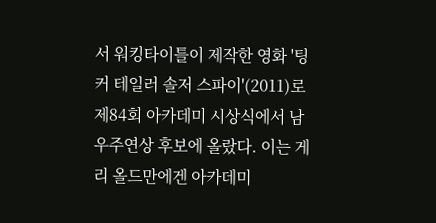서 워킹타이틀이 제작한 영화 '팅커 테일러 솔저 스파이'(2011)로 제84회 아카데미 시상식에서 남우주연상 후보에 올랐다. 이는 게리 올드만에겐 아카데미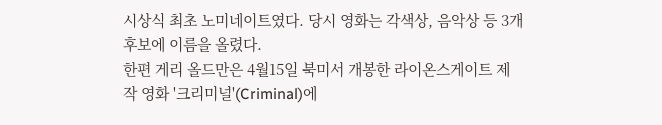시상식 최초 노미네이트였다. 당시 영화는 각색상, 음악상 등 3개 후보에 이름을 올렸다.
한편 게리 올드만은 4월15일 북미서 개봉한 라이온스게이트 제작 영화 '크리미널'(Criminal)에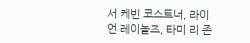서 케빈 코스트너, 라이언 레이놀즈, 타미 리 존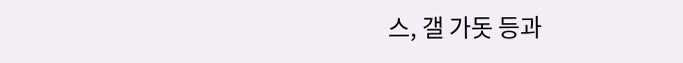스, 갤 가돗 등과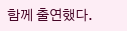함께 출연했다.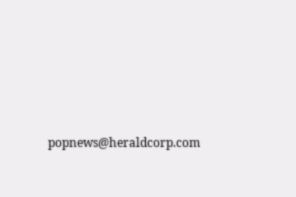popnews@heraldcorp.com